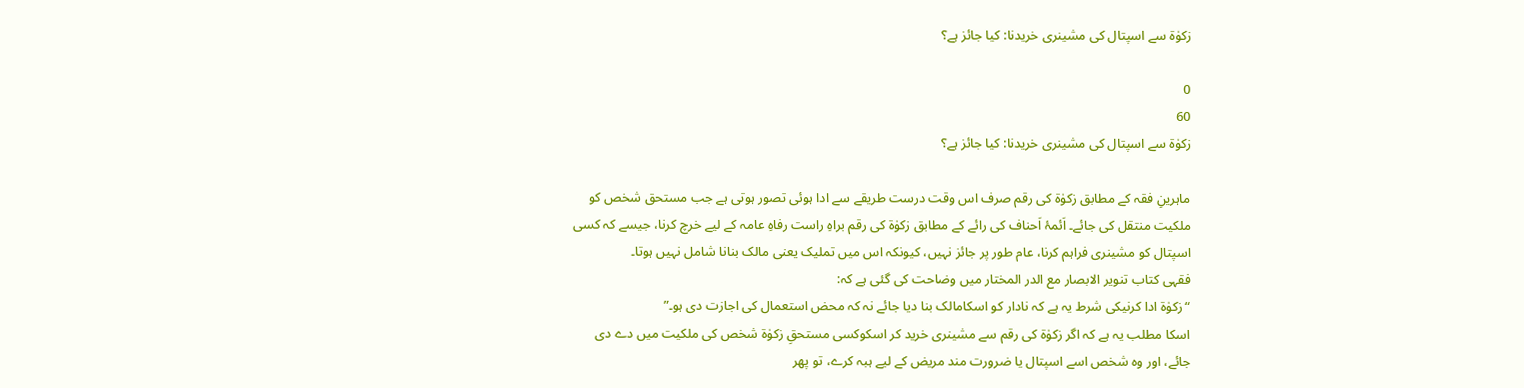زکوٰۃ سے اسپتال کی مشینری خریدنا: کیا جائز ہے؟

0
60
زکوٰۃ سے اسپتال کی مشینری خریدنا: کیا جائز ہے؟

ماہرینِ فقہ کے مطابق زکوٰۃ کی رقم صرف اس وقت درست طریقے سے ادا ہوئی تصور ہوتی ہے جب مستحق شخص کو ملکیت منتقل کی جائے۔ اَئمۂ اَحناف کی رائے کے مطابق زکوٰۃ کی رقم براہِ راست رفاہِ عامہ کے لیے خرچ کرنا، جیسے کہ کسی اسپتال کو مشینری فراہم کرنا، عام طور پر جائز نہیں، کیونکہ اس میں تملیک یعنی مالک بنانا شامل نہیں ہوتا۔
فقہی کتاب تنویر الابصار مع الدر المختار میں وضاحت کی گئی ہے کہ:
“زکوٰۃ ادا کرنیکی شرط یہ ہے کہ نادار کو اسکامالک بنا دیا جائے نہ کہ محض استعمال کی اجازت دی ہو۔”
اسکا مطلب یہ ہے کہ اگر زکوٰۃ کی رقم سے مشینری خرید کر اسکوکسی مستحقِ زکوٰۃ شخص کی ملکیت میں دے دی جائے، اور وہ شخص اسے اسپتال یا ضرورت مند مریض کے لیے ہبہ کرے، تو پھر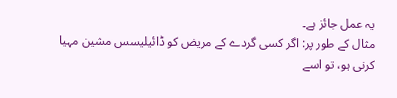یہ عمل جائز ہے۔
مثال کے طور پر: اگر کسی گردے کے مریض کو ڈائیلیسس مشین مہیا کرنی ہو، تو اسے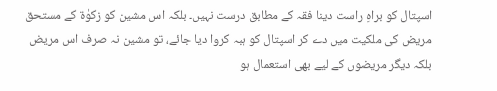اسپتال کو براہِ راست دینا فقہ کے مطابق درست نہیں۔ بلکہ اس مشین کو زکوٰۃ کے مستحق مریض کی ملکیت میں دے کر اسپتال کو ہبہ کروا دیا جائے، تو مشین نہ صرف اس مریض بلکہ دیگر مریضوں کے لیے بھی استعمال ہو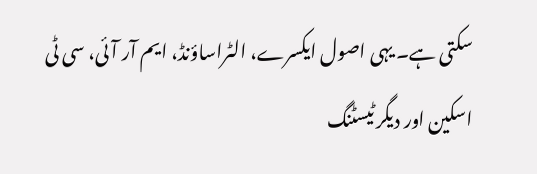سکتی ہے۔ یہی اصول ایکسرے، الٹراساؤنڈ، ایم آر آئی، سی ٹی اسکین اور دیگر ٹیسٹنگ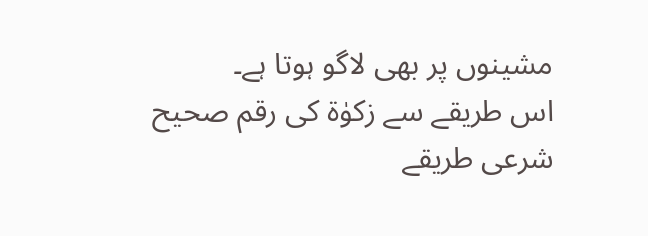مشینوں پر بھی لاگو ہوتا ہے۔
اس طریقے سے زکوٰۃ کی رقم صحیح شرعی طریقے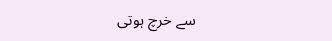سے خرچ ہوتی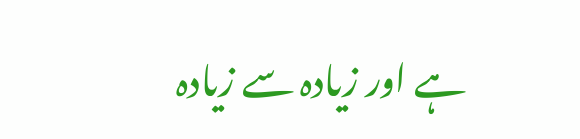ہے اور زیادہ سے زیادہ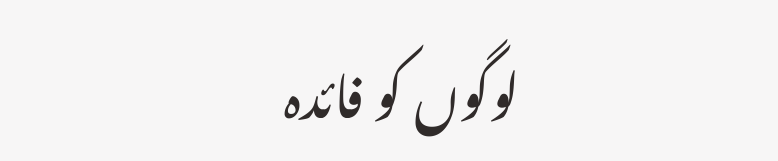لوگوں کو فائدہ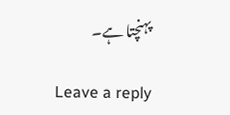پہنچتا ہے۔

Leave a reply